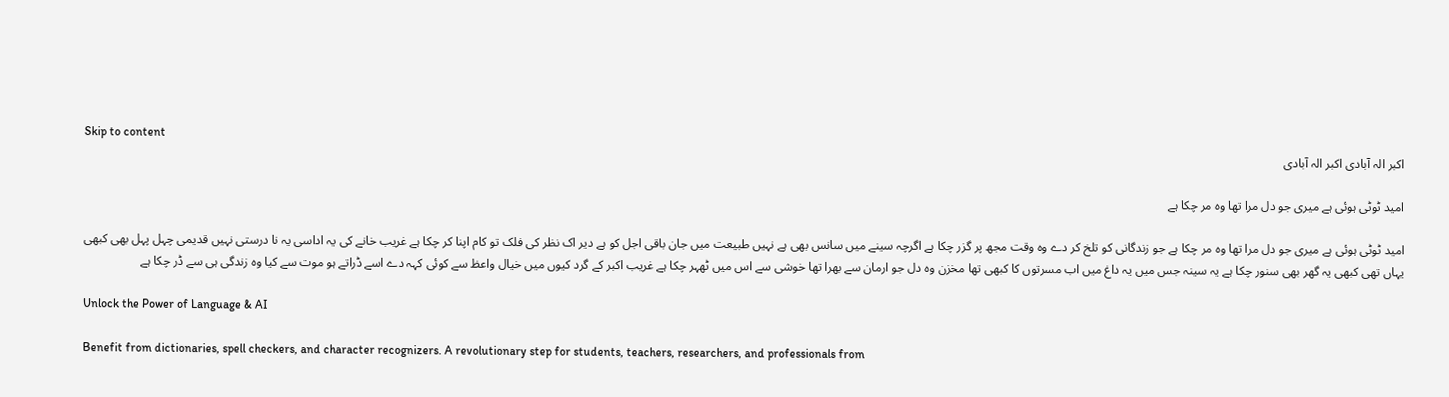Skip to content
اکبر الہ آبادی اکبر الہ آبادی

امید ٹوٹی ہوئی ہے میری جو دل مرا تھا وہ مر چکا ہے

امید ٹوٹی ہوئی ہے میری جو دل مرا تھا وہ مر چکا ہے جو زندگانی کو تلخ کر دے وہ وقت مجھ پر گزر چکا ہے اگرچہ سینے میں سانس بھی ہے نہیں طبیعت میں جان باقی اجل کو ہے دیر اک نظر کی فلک تو کام اپنا کر چکا ہے غریب خانے کی یہ اداسی یہ نا درستی نہیں قدیمی چہل پہل بھی کبھی یہاں تھی کبھی یہ گھر بھی سنور چکا ہے یہ سینہ جس میں یہ داغ میں اب مسرتوں کا کبھی تھا مخزن وہ دل جو ارمان سے بھرا تھا خوشی سے اس میں ٹھہر چکا ہے غریب اکبر کے گرد کیوں میں خیال واعظ سے کوئی کہہ دے اسے ڈراتے ہو موت سے کیا وہ زندگی ہی سے ڈر چکا ہے

Unlock the Power of Language & AI

Benefit from dictionaries, spell checkers, and character recognizers. A revolutionary step for students, teachers, researchers, and professionals from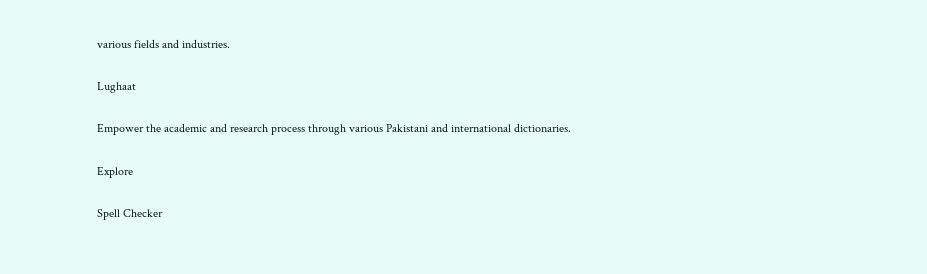various fields and industries.

Lughaat

Empower the academic and research process through various Pakistani and international dictionaries.

Explore

Spell Checker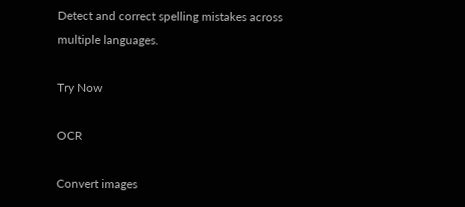Detect and correct spelling mistakes across multiple languages.

Try Now

OCR

Convert images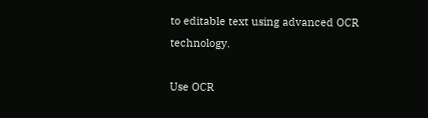to editable text using advanced OCR technology.

Use OCR